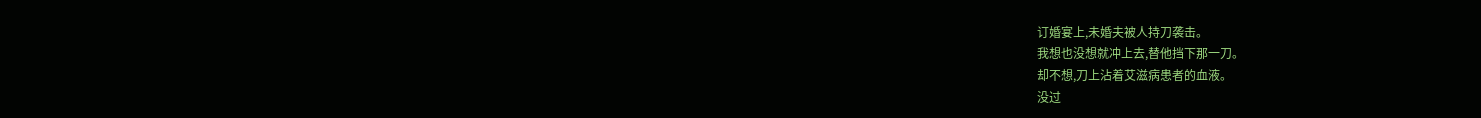订婚宴上,未婚夫被人持刀袭击。
我想也没想就冲上去,替他挡下那一刀。
却不想,刀上沾着艾滋病患者的血液。
没过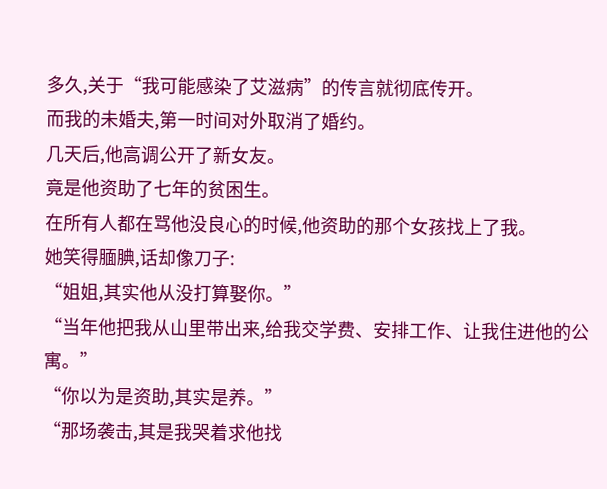多久,关于“我可能感染了艾滋病”的传言就彻底传开。
而我的未婚夫,第一时间对外取消了婚约。
几天后,他高调公开了新女友。
竟是他资助了七年的贫困生。
在所有人都在骂他没良心的时候,他资助的那个女孩找上了我。
她笑得腼腆,话却像刀子:
“姐姐,其实他从没打算娶你。”
“当年他把我从山里带出来,给我交学费、安排工作、让我住进他的公寓。”
“你以为是资助,其实是养。”
“那场袭击,其是我哭着求他找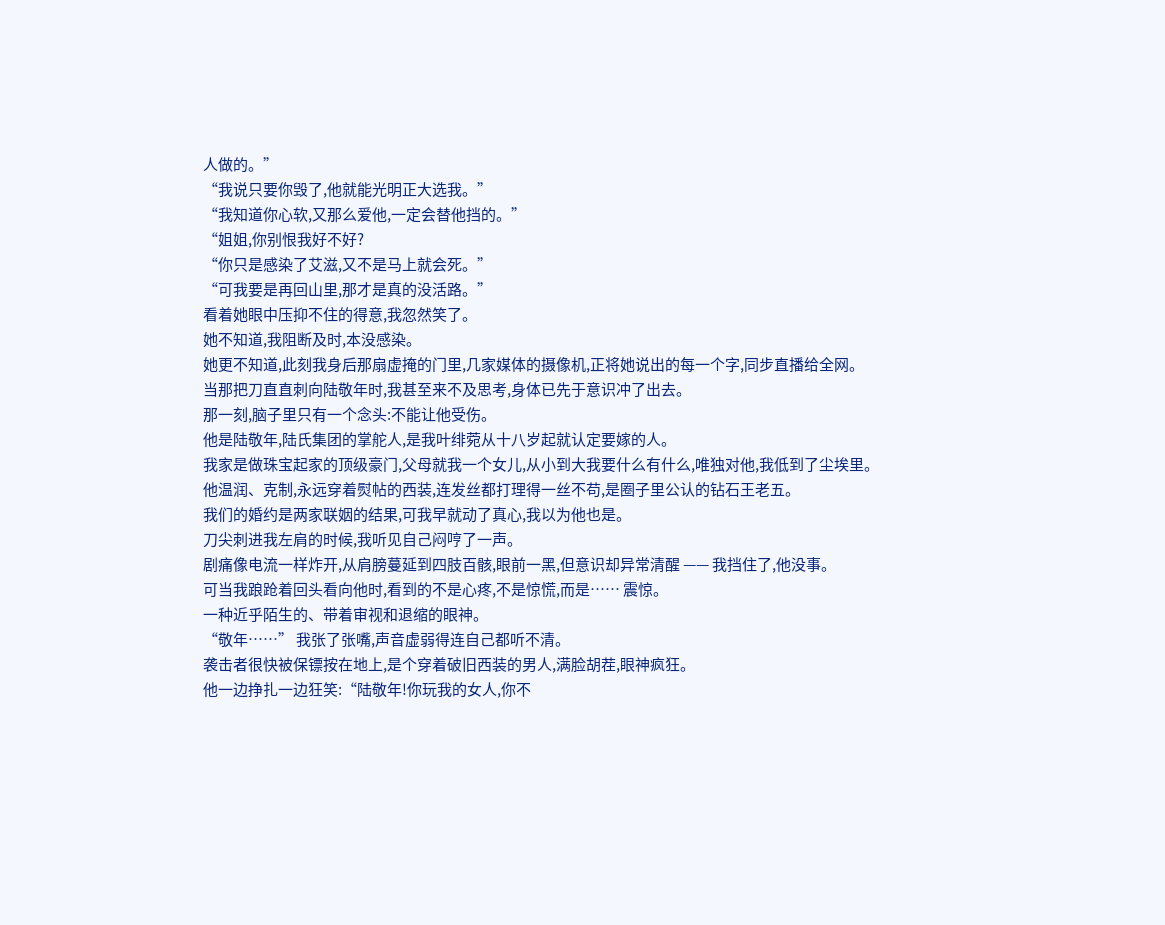人做的。”
“我说只要你毁了,他就能光明正大选我。”
“我知道你心软,又那么爱他,一定会替他挡的。”
“姐姐,你别恨我好不好?
“你只是感染了艾滋,又不是马上就会死。”
“可我要是再回山里,那才是真的没活路。”
看着她眼中压抑不住的得意,我忽然笑了。
她不知道,我阻断及时,本没感染。
她更不知道,此刻我身后那扇虚掩的门里,几家媒体的摄像机,正将她说出的每一个字,同步直播给全网。
当那把刀直直刺向陆敬年时,我甚至来不及思考,身体已先于意识冲了出去。
那一刻,脑子里只有一个念头:不能让他受伤。
他是陆敬年,陆氏集团的掌舵人,是我叶绯菀从十八岁起就认定要嫁的人。
我家是做珠宝起家的顶级豪门,父母就我一个女儿,从小到大我要什么有什么,唯独对他,我低到了尘埃里。
他温润、克制,永远穿着熨帖的西装,连发丝都打理得一丝不苟,是圈子里公认的钻石王老五。
我们的婚约是两家联姻的结果,可我早就动了真心,我以为他也是。
刀尖刺进我左肩的时候,我听见自己闷哼了一声。
剧痛像电流一样炸开,从肩膀蔓延到四肢百骸,眼前一黑,但意识却异常清醒 —— 我挡住了,他没事。
可当我踉跄着回头看向他时,看到的不是心疼,不是惊慌,而是…… 震惊。
一种近乎陌生的、带着审视和退缩的眼神。
“敬年……” 我张了张嘴,声音虚弱得连自己都听不清。
袭击者很快被保镖按在地上,是个穿着破旧西装的男人,满脸胡茬,眼神疯狂。
他一边挣扎一边狂笑:“陆敬年!你玩我的女人,你不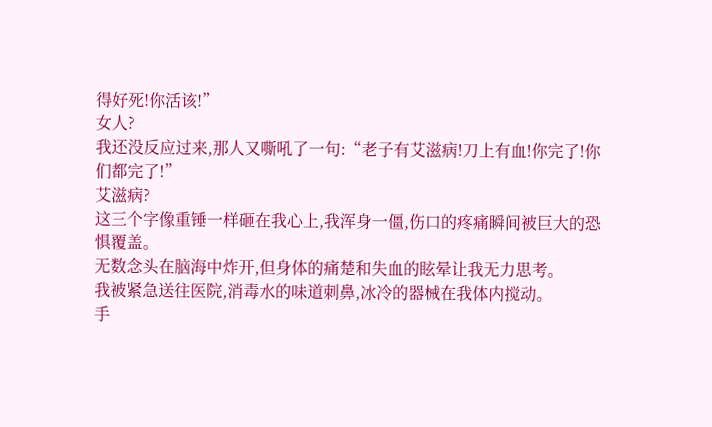得好死!你活该!”
女人?
我还没反应过来,那人又嘶吼了一句:“老子有艾滋病!刀上有血!你完了!你们都完了!”
艾滋病?
这三个字像重锤一样砸在我心上,我浑身一僵,伤口的疼痛瞬间被巨大的恐惧覆盖。
无数念头在脑海中炸开,但身体的痛楚和失血的眩晕让我无力思考。
我被紧急送往医院,消毒水的味道刺鼻,冰冷的器械在我体内搅动。
手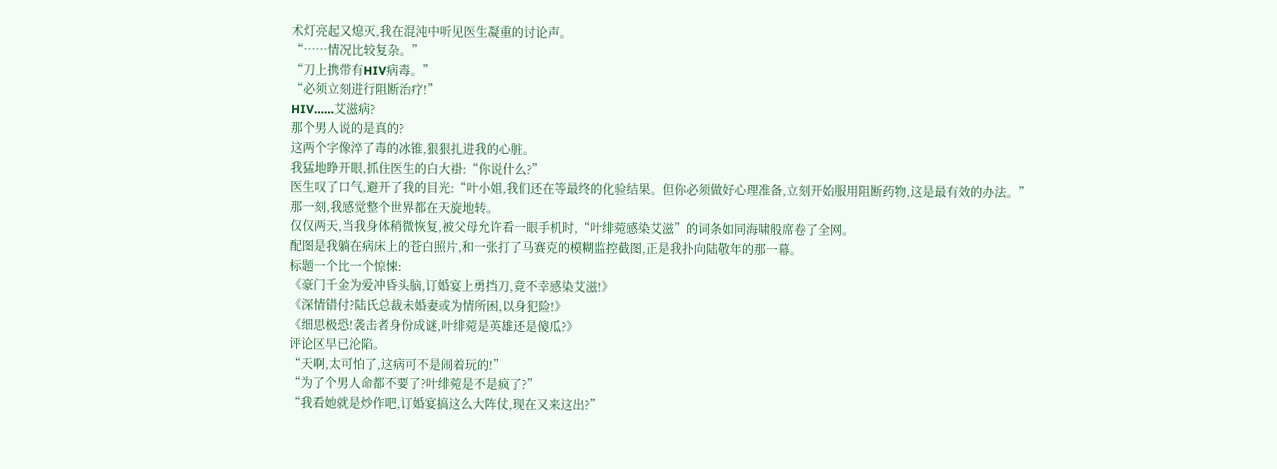术灯亮起又熄灭,我在混沌中听见医生凝重的讨论声。
“……情况比较复杂。”
“刀上携带有HIV病毒。”
“必须立刻进行阻断治疗!”
HIV……艾滋病?
那个男人说的是真的?
这两个字像淬了毒的冰锥,狠狠扎进我的心脏。
我猛地睁开眼,抓住医生的白大褂:“你说什么?”
医生叹了口气,避开了我的目光:“叶小姐,我们还在等最终的化验结果。但你必须做好心理准备,立刻开始服用阻断药物,这是最有效的办法。”
那一刻,我感觉整个世界都在天旋地转。
仅仅两天,当我身体稍微恢复,被父母允许看一眼手机时,“叶绯菀感染艾滋”的词条如同海啸般席卷了全网。
配图是我躺在病床上的苍白照片,和一张打了马赛克的模糊监控截图,正是我扑向陆敬年的那一幕。
标题一个比一个惊悚:
《豪门千金为爱冲昏头脑,订婚宴上勇挡刀,竟不幸感染艾滋!》
《深情错付?陆氏总裁未婚妻或为情所困,以身犯险!》
《细思极恐!袭击者身份成谜,叶绯菀是英雄还是傻瓜?》
评论区早已沦陷。
“天啊,太可怕了,这病可不是闹着玩的!”
“为了个男人命都不要了?叶绯菀是不是疯了?”
“我看她就是炒作吧,订婚宴搞这么大阵仗,现在又来这出?”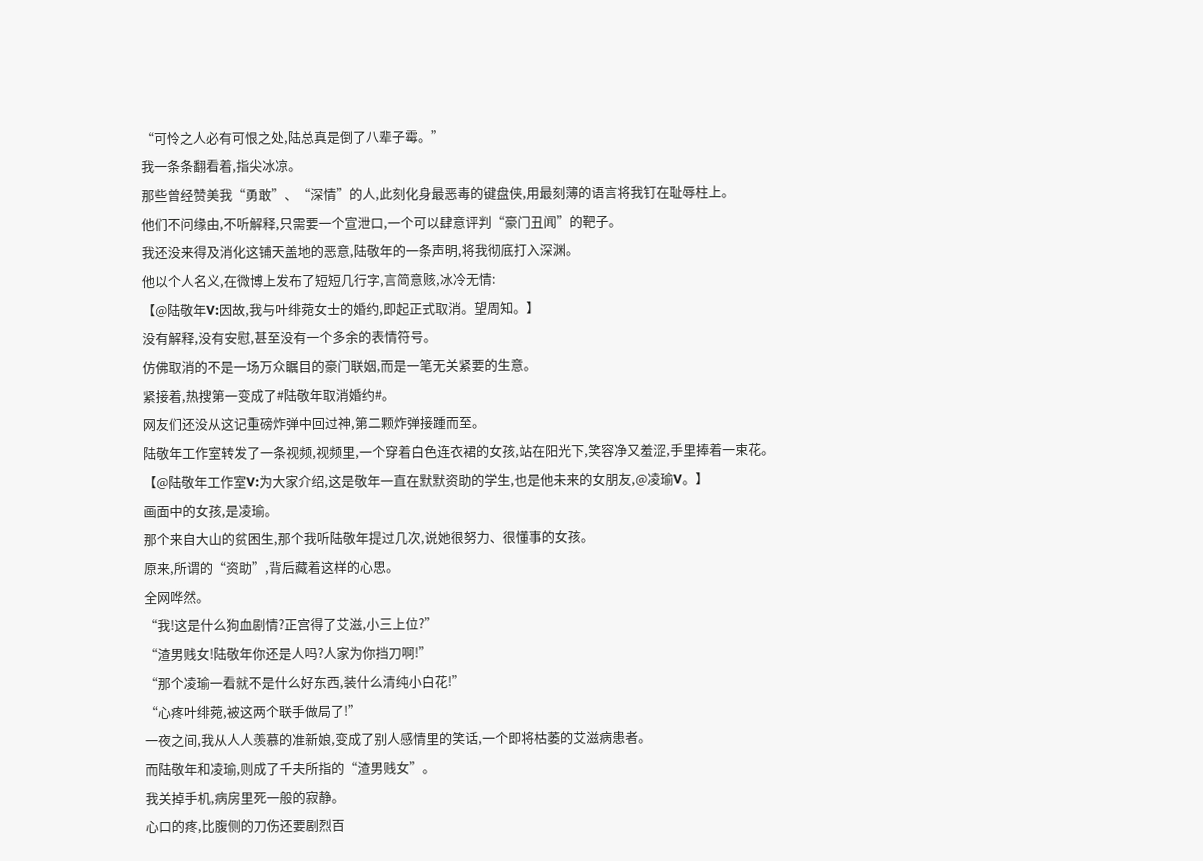“可怜之人必有可恨之处,陆总真是倒了八辈子霉。”
我一条条翻看着,指尖冰凉。
那些曾经赞美我“勇敢”、“深情”的人,此刻化身最恶毒的键盘侠,用最刻薄的语言将我钉在耻辱柱上。
他们不问缘由,不听解释,只需要一个宣泄口,一个可以肆意评判“豪门丑闻”的靶子。
我还没来得及消化这铺天盖地的恶意,陆敬年的一条声明,将我彻底打入深渊。
他以个人名义,在微博上发布了短短几行字,言简意赅,冰冷无情:
【@陆敬年V:因故,我与叶绯菀女士的婚约,即起正式取消。望周知。】
没有解释,没有安慰,甚至没有一个多余的表情符号。
仿佛取消的不是一场万众瞩目的豪门联姻,而是一笔无关紧要的生意。
紧接着,热搜第一变成了#陆敬年取消婚约#。
网友们还没从这记重磅炸弹中回过神,第二颗炸弹接踵而至。
陆敬年工作室转发了一条视频,视频里,一个穿着白色连衣裙的女孩,站在阳光下,笑容净又羞涩,手里捧着一束花。
【@陆敬年工作室V:为大家介绍,这是敬年一直在默默资助的学生,也是他未来的女朋友,@凌瑜V。】
画面中的女孩,是凌瑜。
那个来自大山的贫困生,那个我听陆敬年提过几次,说她很努力、很懂事的女孩。
原来,所谓的“资助”,背后藏着这样的心思。
全网哗然。
“我!这是什么狗血剧情?正宫得了艾滋,小三上位?”
“渣男贱女!陆敬年你还是人吗?人家为你挡刀啊!”
“那个凌瑜一看就不是什么好东西,装什么清纯小白花!”
“心疼叶绯菀,被这两个联手做局了!”
一夜之间,我从人人羡慕的准新娘,变成了别人感情里的笑话,一个即将枯萎的艾滋病患者。
而陆敬年和凌瑜,则成了千夫所指的“渣男贱女”。
我关掉手机,病房里死一般的寂静。
心口的疼,比腹侧的刀伤还要剧烈百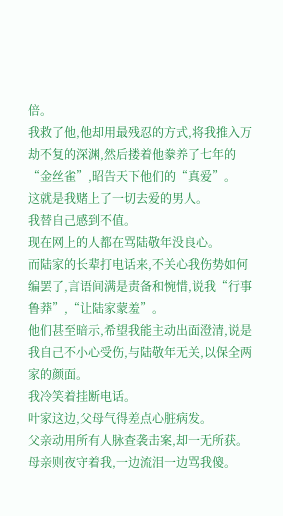倍。
我救了他,他却用最残忍的方式,将我推入万劫不复的深渊,然后搂着他豢养了七年的“金丝雀”,昭告天下他们的“真爱”。
这就是我赌上了一切去爱的男人。
我替自己感到不值。
现在网上的人都在骂陆敬年没良心。
而陆家的长辈打电话来,不关心我伤势如何编罢了,言语间满是责备和惋惜,说我“行事鲁莽”,“让陆家蒙羞”。
他们甚至暗示,希望我能主动出面澄清,说是我自己不小心受伤,与陆敬年无关,以保全两家的颜面。
我冷笑着挂断电话。
叶家这边,父母气得差点心脏病发。
父亲动用所有人脉查袭击案,却一无所获。
母亲则夜守着我,一边流泪一边骂我傻。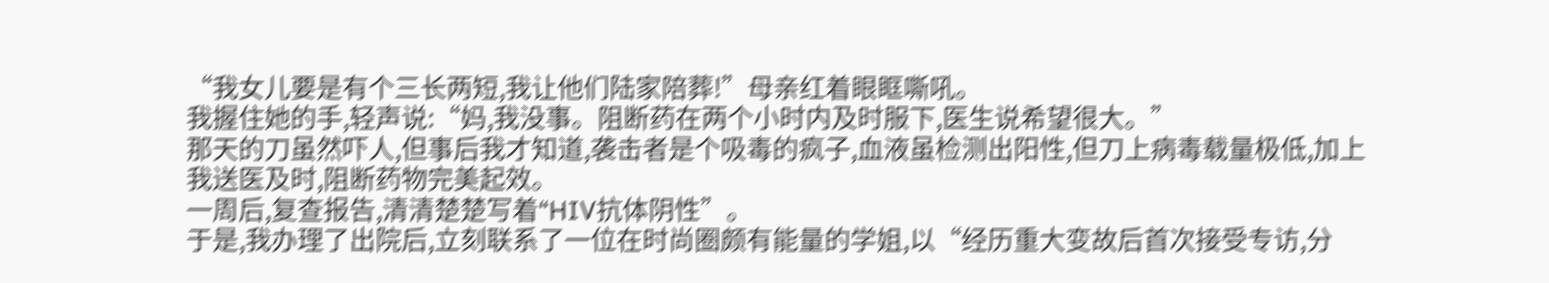“我女儿要是有个三长两短,我让他们陆家陪葬!”母亲红着眼眶嘶吼。
我握住她的手,轻声说:“妈,我没事。阻断药在两个小时内及时服下,医生说希望很大。”
那天的刀虽然吓人,但事后我才知道,袭击者是个吸毒的疯子,血液虽检测出阳性,但刀上病毒载量极低,加上我送医及时,阻断药物完美起效。
一周后,复查报告,清清楚楚写着“HIV抗体阴性”。
于是,我办理了出院后,立刻联系了一位在时尚圈颇有能量的学姐,以“经历重大变故后首次接受专访,分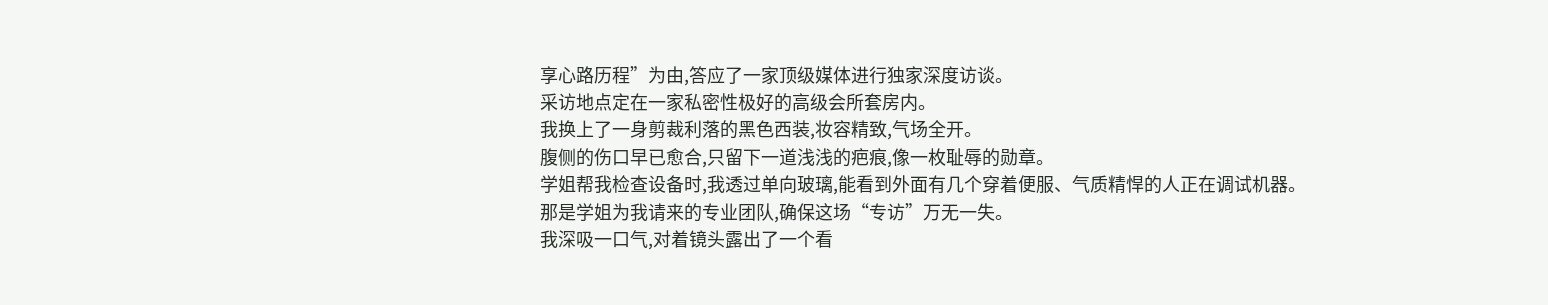享心路历程”为由,答应了一家顶级媒体进行独家深度访谈。
采访地点定在一家私密性极好的高级会所套房内。
我换上了一身剪裁利落的黑色西装,妆容精致,气场全开。
腹侧的伤口早已愈合,只留下一道浅浅的疤痕,像一枚耻辱的勋章。
学姐帮我检查设备时,我透过单向玻璃,能看到外面有几个穿着便服、气质精悍的人正在调试机器。
那是学姐为我请来的专业团队,确保这场“专访”万无一失。
我深吸一口气,对着镜头露出了一个看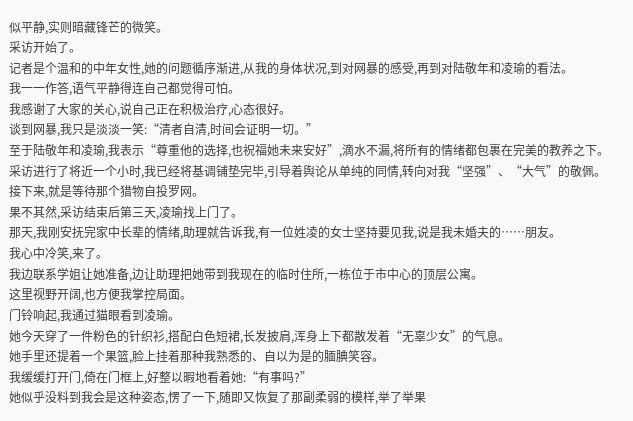似平静,实则暗藏锋芒的微笑。
采访开始了。
记者是个温和的中年女性,她的问题循序渐进,从我的身体状况,到对网暴的感受,再到对陆敬年和凌瑜的看法。
我一一作答,语气平静得连自己都觉得可怕。
我感谢了大家的关心,说自己正在积极治疗,心态很好。
谈到网暴,我只是淡淡一笑:“清者自清,时间会证明一切。”
至于陆敬年和凌瑜,我表示“尊重他的选择,也祝福她未来安好”,滴水不漏,将所有的情绪都包裹在完美的教养之下。
采访进行了将近一个小时,我已经将基调铺垫完毕,引导着舆论从单纯的同情,转向对我“坚强”、“大气”的敬佩。
接下来,就是等待那个猎物自投罗网。
果不其然,采访结束后第三天,凌瑜找上门了。
那天,我刚安抚完家中长辈的情绪,助理就告诉我,有一位姓凌的女士坚持要见我,说是我未婚夫的……朋友。
我心中冷笑,来了。
我边联系学姐让她准备,边让助理把她带到我现在的临时住所,一栋位于市中心的顶层公寓。
这里视野开阔,也方便我掌控局面。
门铃响起,我通过猫眼看到凌瑜。
她今天穿了一件粉色的针织衫,搭配白色短裙,长发披肩,浑身上下都散发着“无辜少女”的气息。
她手里还提着一个果篮,脸上挂着那种我熟悉的、自以为是的腼腆笑容。
我缓缓打开门,倚在门框上,好整以暇地看着她:“有事吗?”
她似乎没料到我会是这种姿态,愣了一下,随即又恢复了那副柔弱的模样,举了举果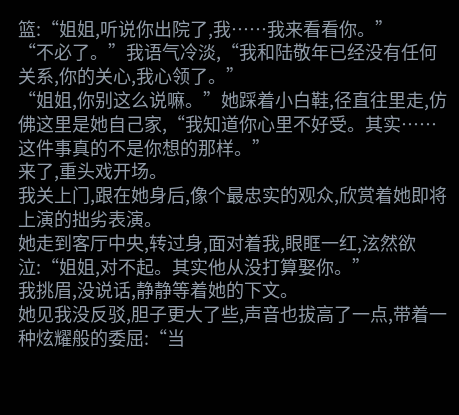篮:“姐姐,听说你出院了,我……我来看看你。”
“不必了。”我语气冷淡,“我和陆敬年已经没有任何关系,你的关心,我心领了。”
“姐姐,你别这么说嘛。”她踩着小白鞋,径直往里走,仿佛这里是她自己家,“我知道你心里不好受。其实……这件事真的不是你想的那样。”
来了,重头戏开场。
我关上门,跟在她身后,像个最忠实的观众,欣赏着她即将上演的拙劣表演。
她走到客厅中央,转过身,面对着我,眼眶一红,泫然欲泣:“姐姐,对不起。其实他从没打算娶你。”
我挑眉,没说话,静静等着她的下文。
她见我没反驳,胆子更大了些,声音也拔高了一点,带着一种炫耀般的委屈:“当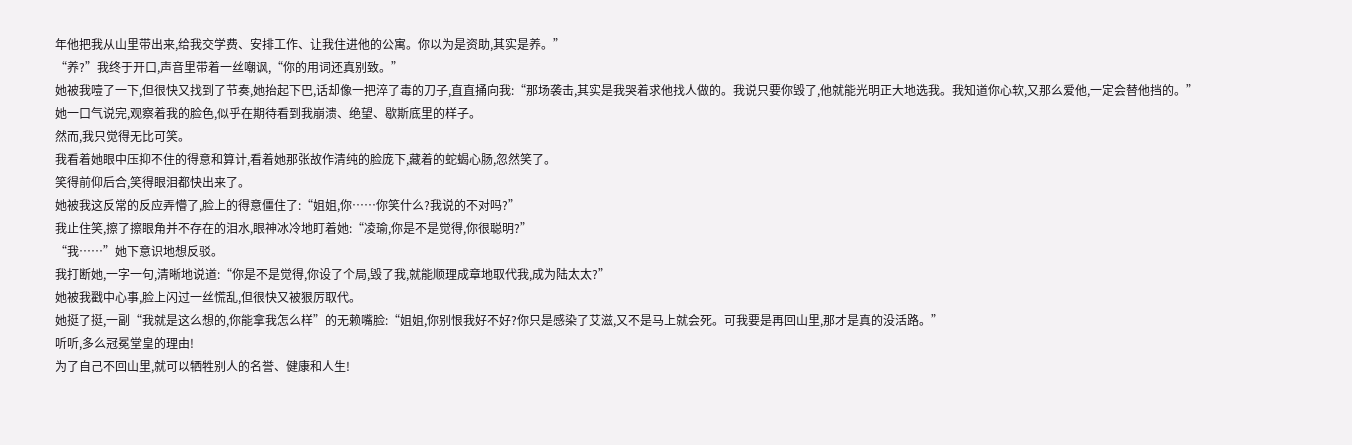年他把我从山里带出来,给我交学费、安排工作、让我住进他的公寓。你以为是资助,其实是养。”
“养?”我终于开口,声音里带着一丝嘲讽,“你的用词还真别致。”
她被我噎了一下,但很快又找到了节奏,她抬起下巴,话却像一把淬了毒的刀子,直直捅向我:“那场袭击,其实是我哭着求他找人做的。我说只要你毁了,他就能光明正大地选我。我知道你心软,又那么爱他,一定会替他挡的。”
她一口气说完,观察着我的脸色,似乎在期待看到我崩溃、绝望、歇斯底里的样子。
然而,我只觉得无比可笑。
我看着她眼中压抑不住的得意和算计,看着她那张故作清纯的脸庞下,藏着的蛇蝎心肠,忽然笑了。
笑得前仰后合,笑得眼泪都快出来了。
她被我这反常的反应弄懵了,脸上的得意僵住了:“姐姐,你……你笑什么?我说的不对吗?”
我止住笑,擦了擦眼角并不存在的泪水,眼神冰冷地盯着她:“凌瑜,你是不是觉得,你很聪明?”
“我……”她下意识地想反驳。
我打断她,一字一句,清晰地说道:“你是不是觉得,你设了个局,毁了我,就能顺理成章地取代我,成为陆太太?”
她被我戳中心事,脸上闪过一丝慌乱,但很快又被狠厉取代。
她挺了挺,一副“我就是这么想的,你能拿我怎么样”的无赖嘴脸:“姐姐,你别恨我好不好?你只是感染了艾滋,又不是马上就会死。可我要是再回山里,那才是真的没活路。”
听听,多么冠冕堂皇的理由!
为了自己不回山里,就可以牺牲别人的名誉、健康和人生!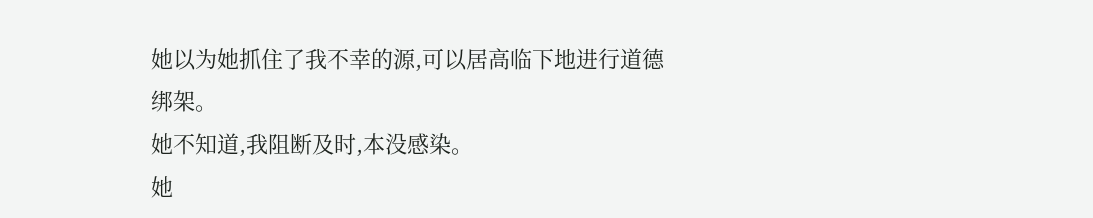她以为她抓住了我不幸的源,可以居高临下地进行道德绑架。
她不知道,我阻断及时,本没感染。
她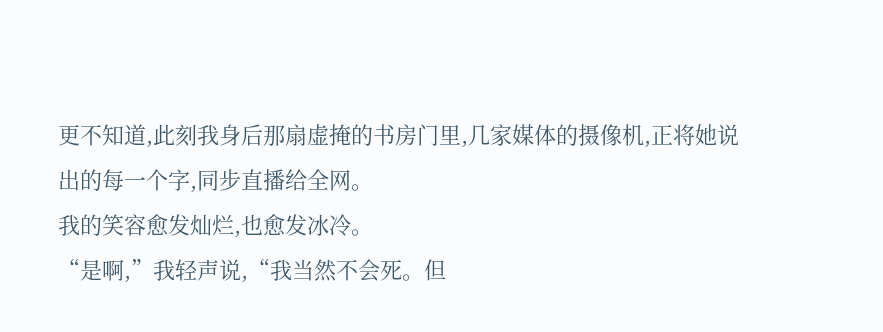更不知道,此刻我身后那扇虚掩的书房门里,几家媒体的摄像机,正将她说出的每一个字,同步直播给全网。
我的笑容愈发灿烂,也愈发冰冷。
“是啊,”我轻声说,“我当然不会死。但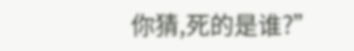你猜,死的是谁?”